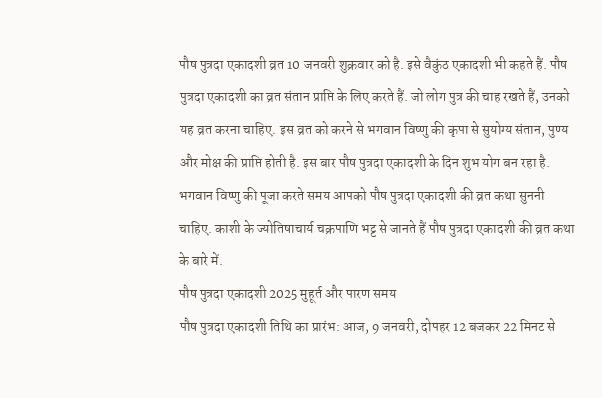पौष पुत्रदा एकादशी व्रत 10 जनवरी शुक्रवार को है. इसे वैकुंठ एकादशी भी कहते हैं. पौष पुत्रदा एकादशी का व्रत संतान प्राप्ति के लिए करते हैं. जो लोग पुत्र की चाह रखते हैं, उनको यह व्रत करना चाहिए. इस व्रत को करने से भगवान विष्णु की कृपा से सुयोग्य संतान, पुण्य और मोक्ष की प्राप्ति होती है. इस बार पौष पुत्रदा एकादशी के दिन शुभ योग बन रहा है. भगवान विष्णु की पूजा करते समय आपको पौष पुत्रदा एकादशी की व्रत कथा सुननी चाहिए. काशी के ज्योतिषाचार्य चक्रपाणि भट्ट से जानते हैं पौष पुत्रदा एकादशी की व्रत कथा के बारे में.
पौष पुत्रदा एकादशी 2025 मुहूर्त और पारण समय
पौष पुत्रदा एकादशी तिथि का प्रारंभ: आज, 9 जनवरी, दोपहर 12 बजकर 22 मिनट से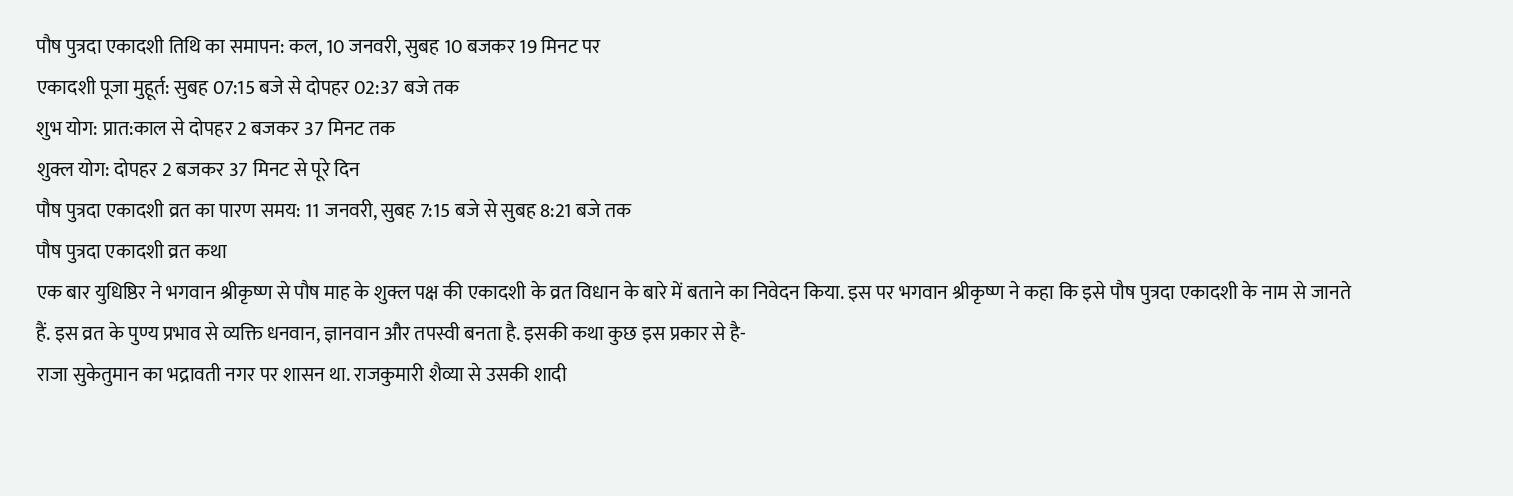पौष पुत्रदा एकादशी तिथि का समापन: कल, 10 जनवरी, सुबह 10 बजकर 19 मिनट पर
एकादशी पूजा मुहूर्त: सुबह 07:15 बजे से दोपहर 02:37 बजे तक
शुभ योग: प्रात:काल से दोपहर 2 बजकर 37 मिनट तक
शुक्ल योग: दोपहर 2 बजकर 37 मिनट से पूरे दिन
पौष पुत्रदा एकादशी व्रत का पारण समय: 11 जनवरी, सुबह 7:15 बजे से सुबह 8:21 बजे तक
पौष पुत्रदा एकादशी व्रत कथा
एक बार युधिष्ठिर ने भगवान श्रीकृष्ण से पौष माह के शुक्ल पक्ष की एकादशी के व्रत विधान के बारे में बताने का निवेदन किया. इस पर भगवान श्रीकृष्ण ने कहा कि इसे पौष पुत्रदा एकादशी के नाम से जानते हैं. इस व्रत के पुण्य प्रभाव से व्यक्ति धनवान, ज्ञानवान और तपस्वी बनता है. इसकी कथा कुछ इस प्रकार से है-
राजा सुकेतुमान का भद्रावती नगर पर शासन था. राजकुमारी शैव्या से उसकी शादी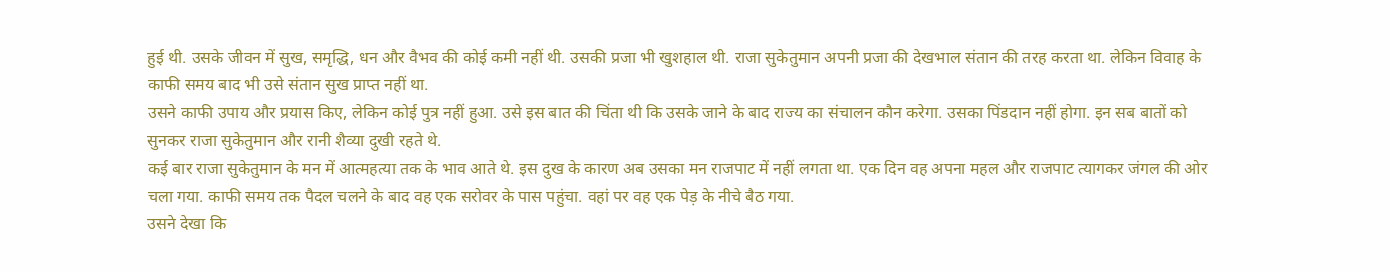हुई थी. उसके जीवन में सुख, समृद्धि, धन और वैभव की कोई कमी नहीं थी. उसकी प्रजा भी खुशहाल थी. राजा सुकेतुमान अपनी प्रजा की देखभाल संतान की तरह करता था. लेकिन विवाह के काफी समय बाद भी उसे संतान सुख प्राप्त नहीं था.
उसने काफी उपाय और प्रयास किए, लेकिन कोई पुत्र नहीं हुआ. उसे इस बात की चिंता थी कि उसके जाने के बाद राज्य का संचालन कौन करेगा. उसका पिंडदान नहीं होगा. इन सब बातों को सुनकर राजा सुकेतुमान और रानी शैव्या दुखी रहते थे.
कई बार राजा सुकेतुमान के मन में आत्महत्या तक के भाव आते थे. इस दुख के कारण अब उसका मन राजपाट में नहीं लगता था. एक दिन वह अपना महल और राजपाट त्यागकर जंगल की ओर चला गया. काफी समय तक पैदल चलने के बाद वह एक सरोवर के पास पहुंचा. वहां पर वह एक पेड़ के नीचे बैठ गया.
उसने देखा कि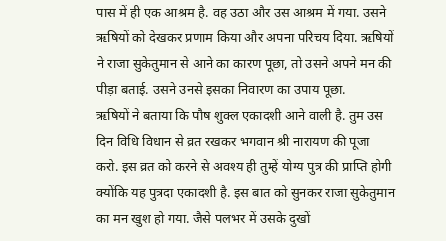पास में ही एक आश्रम है. वह उठा और उस आश्रम में गया. उसने ऋषियों को देखकर प्रणाम किया और अपना परिचय दिया. ऋषियों ने राजा सुकेतुमान से आने का कारण पूछा, तो उसने अपने मन की पीड़ा बताई. उसने उनसे इसका निवारण का उपाय पूछा.
ऋषियों ने बताया कि पौष शुक्ल एकादशी आने वाली है. तुम उस दिन विधि विधान से व्रत रखकर भगवान श्री नारायण की पूजा करो. इस व्रत को करने से अवश्य ही तुम्हें योग्य पुत्र की प्राप्ति होगी क्योंकि यह पुत्रदा एकादशी है. इस बात को सुनकर राजा सुकेतुमान का मन खुश हो गया. जैसे पलभर में उसके दुखों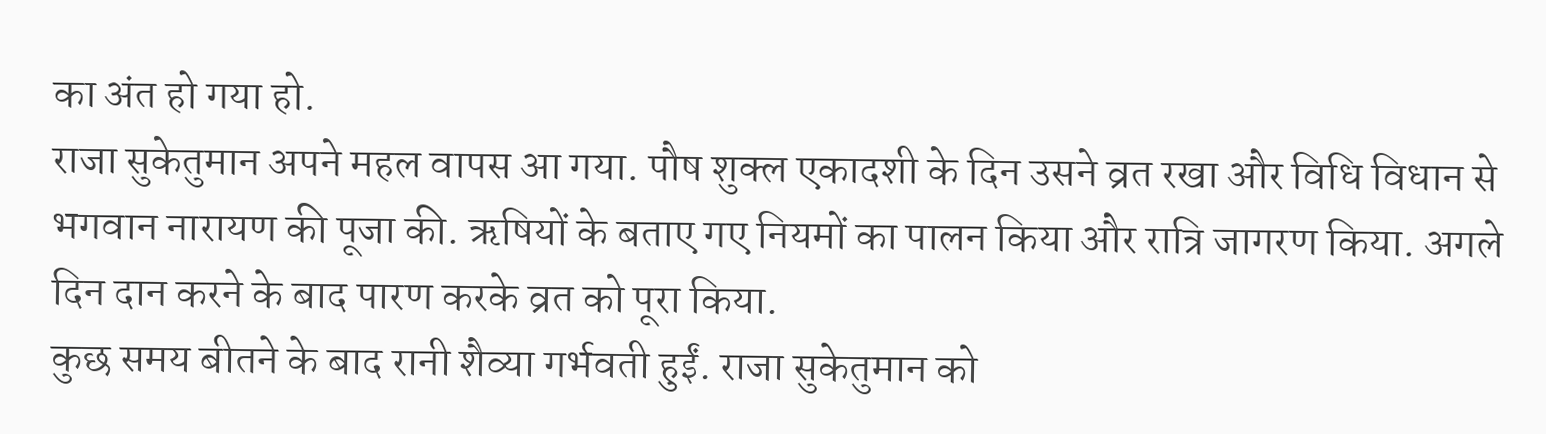का अंत हो गया हो.
राजा सुकेतुमान अपने महल वापस आ गया. पौष शुक्ल एकादशी के दिन उसने व्रत रखा और विधि विधान से भगवान नारायण की पूजा की. ऋषियों के बताए गए नियमों का पालन किया और रात्रि जागरण किया. अगले दिन दान करने के बाद पारण करके व्रत को पूरा किया.
कुछ समय बीतने के बाद रानी शैव्या गर्भवती हुईं. राजा सुकेतुमान को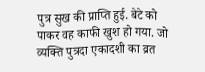पुत्र सुख की प्राप्ति हुई. बेटे को पाकर वह काफी खुश हो गया. जो व्यक्ति पुत्रदा एकादशी का व्रत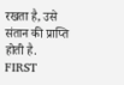रखता है, उसे संतान की प्राप्ति होती है.
FIRST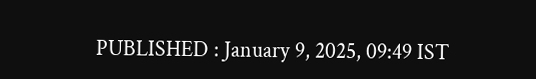PUBLISHED : January 9, 2025, 09:49 IST